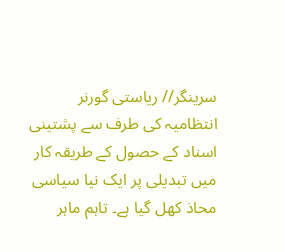سرینگر// ریاستی گورنر انتظامیہ کی طرف سے پشتینی اسناد کے حصول کے طریقہ کار میں تبدیلی پر ایک نیا سیاسی محاذ کھل گیا ہے۔ تاہم ماہر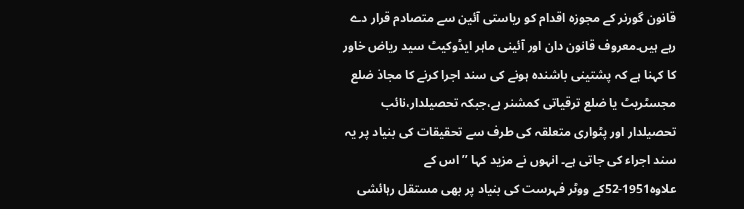قانون گورنر کے مجوزہ اقدام کو ریاستی آئین سے متصادم قرار دے رہے ہیں۔معروف قانون دان اور آئینی ماہر ایڈوکیٹ سید ریاض خاور کا کہنا ہے کہ پشتینی باشندہ ہونے کی سند اجرا کرنے کا مجاذ ضلع مجسٹریٹ یا ضلع ترقیاتی کمشنر ہے،جبکہ تحصیلدار،نائب تحصیلدار اور پٹواری متعلقہ کی طرف سے تحقیقات کی بنیاد پر یہ سند اجراء کی جاتی ہے۔ انہوں نے مزید کہا ’’اس کے علاوہ1951-52کے ووٹر فہرست کی بنیاد پر بھی مستقل رہائشی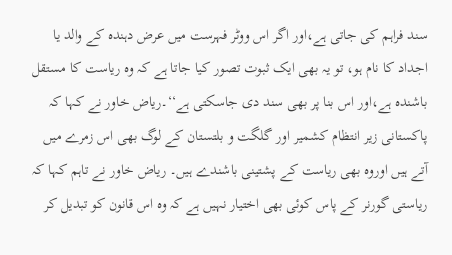سند فراہم کی جاتی ہے،اور اگر اس ووٹر فہرست میں عرض دہندہ کے والد یا اجداد کا نام ہو، تو یہ بھی ایک ثبوت تصور کیا جاتا ہے کہ وہ ریاست کا مستقل باشندہ ہے،اور اس بنا پر بھی سند دی جاسکتی ہے‘‘۔ریاض خاور نے کہا کہ پاکستانی زیر انتظام کشمیر اور گلگت و بلتستان کے لوگ بھی اس زمرے میں آتے ہیں اوروہ بھی ریاست کے پشتینی باشندے ہیں۔ ریاض خاور نے تاہم کہا کہ ریاستی گورنر کے پاس کوئی بھی اختیار نہیں ہے کہ وہ اس قانون کو تبدیل کر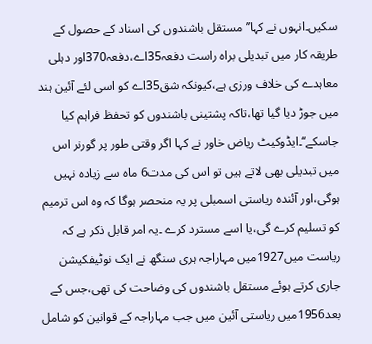سکیں۔انہوں نے کہا’’ مستقل باشندوں کی اسناد کے حصول کے طریقہ کار میں تبدیلی براہ راست دفعہ35اے،دفعہ370اور دہلی معاہدے کی خلاف ورزی ہے،کیونکہ شق35اے کو اسی لئے آئین ہند میں جوڑ دیا گیا تھا،تاکہ پشتینی باشندوں کو تحفظ فراہم کیا جاسکے‘‘۔ایڈوکیٹ ریاض خاور نے کہا اگر وقتی طور پر گورنر اس میں تبدیلی بھی لاتے ہیں تو اس کی مدت6 ماہ سے زیادہ نہیں ہوگی،اور آئندہ ریاستی اسمبلی پر یہ منحصر ہوگا کہ وہ اس ترمیم کو تسلیم کرے گی،یا اسے مسترد کرے ۔یہ امر قابل ذکر ہے کہ ریاست میں1927میں مہاراجہ ہری سنگھ نے ایک نوٹیفکیشن جاری کرتے ہوئے مستقل باشندوں کی وضاحت کی تھی،جس کے بعد1956میں ریاستی آئین میں جب مہاراجہ کے قوانین کو شامل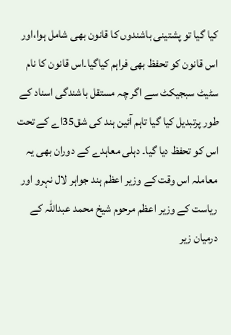کیا گیا تو پشتینی باشندوں کا قانون بھی شامل ہوا،اور اس قانون کو تحفظ بھی فراہم کیاگیا۔اس قانون کا نام سٹیٹ سبجیکٹ سے اگر چہ مستقل باشندگی اسناد کے طور پرتبدیل کیا گیا تاہم آئین ہند کی شق35اے کے تحت اس کو تحفظ دیا گیا۔ دہلی معاہدے کے دوران بھی یہ معاملہ اس وقت کے وزیر اعظم ہند جواہر لال نہرو اور ریاست کے وزیر اعظم مرحوم شیخ محمد عبداللہ کے درمیان زیر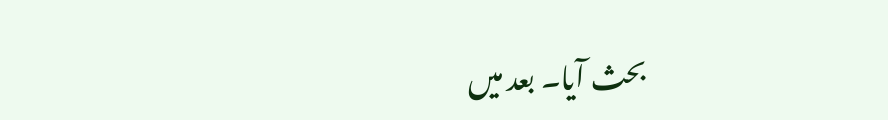بحث آیا۔ بعد میں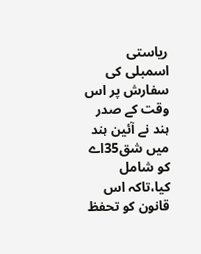ریاستی اسمبلی کی سفارش پر اس وقت کے صدر ہند نے آئین ہند میں شق35اے کو شامل کیا،تاکہ اس قانون کو تحفظ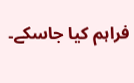فراہم کیا جاسکے۔